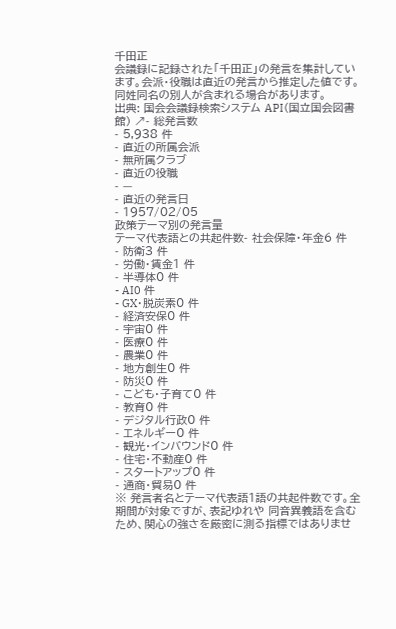千田正
会議録に記録された「千田正」の発言を集計しています。会派・役職は直近の発言から推定した値です。同姓同名の別人が含まれる場合があります。
出典: 国会会議録検索システム API(国立国会図書館) ↗- 総発言数
- 5,938 件
- 直近の所属会派
- 無所属クラブ
- 直近の役職
- —
- 直近の発言日
- 1957/02/05
政策テーマ別の発言量
テーマ代表語との共起件数- 社会保障・年金6 件
- 防衛3 件
- 労働・賃金1 件
- 半導体0 件
- AI0 件
- GX・脱炭素0 件
- 経済安保0 件
- 宇宙0 件
- 医療0 件
- 農業0 件
- 地方創生0 件
- 防災0 件
- こども・子育て0 件
- 教育0 件
- デジタル行政0 件
- エネルギー0 件
- 観光・インバウンド0 件
- 住宅・不動産0 件
- スタートアップ0 件
- 通商・貿易0 件
※ 発言者名とテーマ代表語1語の共起件数です。全期間が対象ですが、表記ゆれや 同音異義語を含むため、関心の強さを厳密に測る指標ではありませ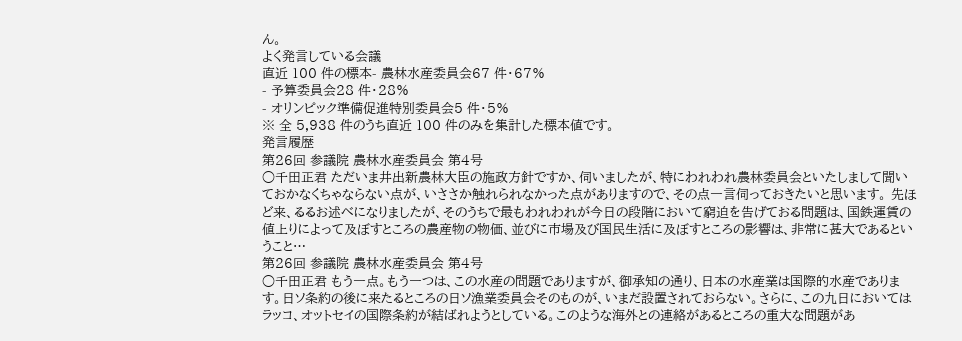ん。
よく発言している会議
直近 100 件の標本- 農林水産委員会67 件・67%
- 予算委員会28 件・28%
- オリンピック準備促進特別委員会5 件・5%
※ 全 5,938 件のうち直近 100 件のみを集計した標本値です。
発言履歴
第26回 参議院 農林水産委員会 第4号
○千田正君 ただいま井出新農林大臣の施政方針ですか、伺いましたが、特にわれわれ農林委員会といたしまして聞いておかなくちゃならない点が、いささか触れられなかった点がありますので、その点一言伺っておきたいと思います。 先ほど来、るるお述べになりましたが、そのうちで最もわれわれが今日の段階において窮迫を告げておる問題は、国鉄運賃の値上りによって及ぼすところの農産物の物価、並びに市場及び国民生活に及ぼすところの影響は、非常に甚大であるということ…
第26回 参議院 農林水産委員会 第4号
○千田正君 もう一点。もう一つは、この水産の問題でありますが、御承知の通り、日本の水産業は国際的水産であります。日ソ条約の後に来たるところの日ソ漁業委員会そのものが、いまだ設置されておらない。さらに、この九日においてはラッコ、オットセイの国際条約が結ばれようとしている。このような海外との連絡があるところの重大な問題があ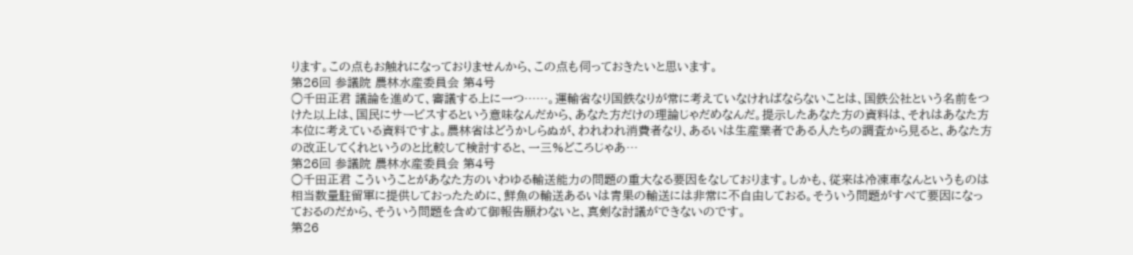ります。この点もお触れになっておりませんから、この点も伺っておきたいと思います。
第26回 参議院 農林水産委員会 第4号
○千田正君 議論を進めて、審議する上に一つ……。運輸省なり国鉄なりが常に考えていなければならないことは、国鉄公社という名前をつけた以上は、国民にサービスするという意味なんだから、あなた方だけの理論じゃだめなんだ。提示したあなた方の資料は、それはあなた方本位に考えている資料ですよ。農林省はどうかしらぬが、われわれ消費者なり、あるいは生産業者である人たちの調査から見ると、あなた方の改正してくれというのと比較して検討すると、一三%どころじゃあ…
第26回 参議院 農林水産委員会 第4号
○千田正君 こういうことがあなた方のいわゆる輸送能力の問題の重大なる要因をなしております。しかも、従来は冷凍車なんというものは相当数量駐留軍に提供しておったために、鮮魚の輸送あるいは青果の輸送には非常に不自由しておる。そういう問題がすべて要因になっておるのだから、そういう問題を含めて御報告願わないと、真剣な討議ができないのです。
第26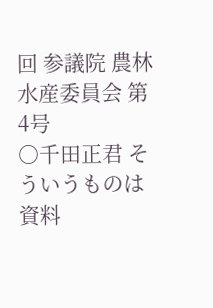回 参議院 農林水産委員会 第4号
○千田正君 そういうものは資料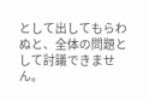として出してもらわぬと、全体の問題として討議できません。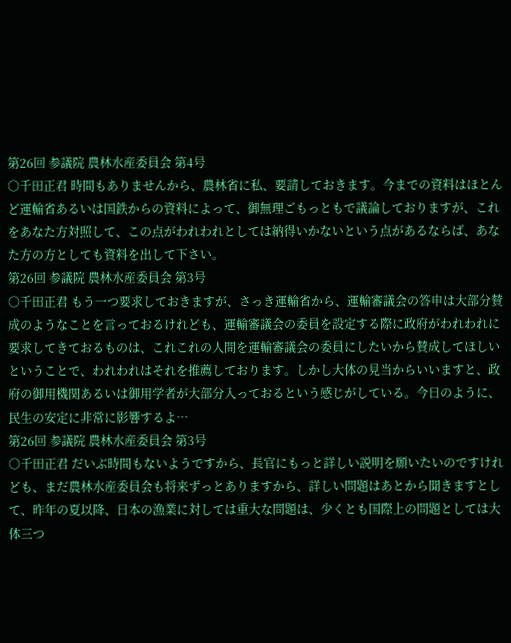第26回 参議院 農林水産委員会 第4号
○千田正君 時間もありませんから、農林省に私、要請しておきます。今までの資料はほとんど運輸省あるいは国鉄からの資料によって、御無理ごもっともで議論しておりますが、これをあなた方対照して、この点がわれわれとしては納得いかないという点があるならば、あなた方の方としても資料を出して下さい。
第26回 参議院 農林水産委員会 第3号
○千田正君 もう一つ要求しておきますが、さっき運輸省から、運輸審議会の答申は大部分賛成のようなことを言っておるけれども、運輸審議会の委員を設定する際に政府がわれわれに要求してきておるものは、これこれの人間を運輸審議会の委員にしたいから賛成してほしいということで、われわれはそれを推薦しております。しかし大体の見当からいいますと、政府の御用機関あるいは御用学者が大部分入っておるという感じがしている。今日のように、民生の安定に非常に影響するよ…
第26回 参議院 農林水産委員会 第3号
○千田正君 だいぶ時間もないようですから、長官にもっと詳しい説明を願いたいのですけれども、まだ農林水産委員会も将来ずっとありますから、詳しい問題はあとから聞きますとして、昨年の夏以降、日本の漁業に対しては重大な問題は、少くとも国際上の問題としては大体三つ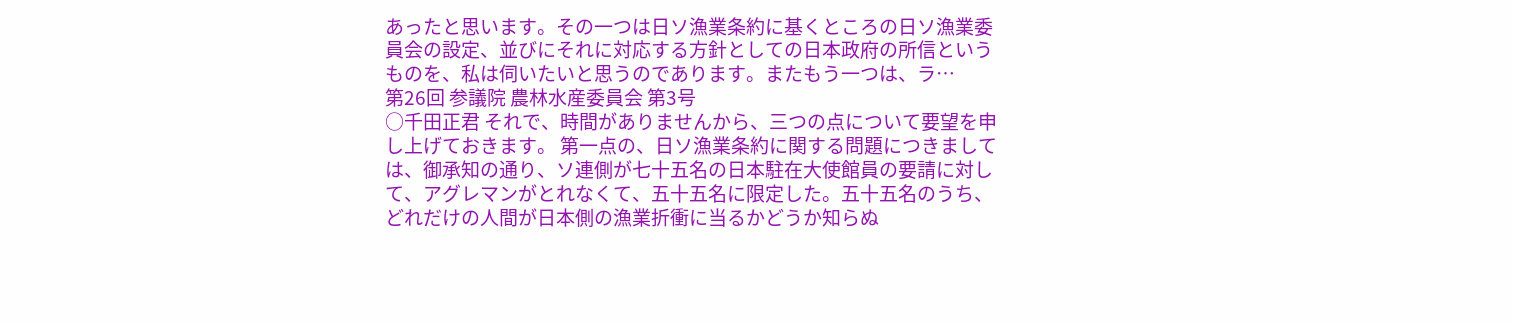あったと思います。その一つは日ソ漁業条約に基くところの日ソ漁業委員会の設定、並びにそれに対応する方針としての日本政府の所信というものを、私は伺いたいと思うのであります。またもう一つは、ラ…
第26回 参議院 農林水産委員会 第3号
○千田正君 それで、時間がありませんから、三つの点について要望を申し上げておきます。 第一点の、日ソ漁業条約に関する問題につきましては、御承知の通り、ソ連側が七十五名の日本駐在大使館員の要請に対して、アグレマンがとれなくて、五十五名に限定した。五十五名のうち、どれだけの人間が日本側の漁業折衝に当るかどうか知らぬ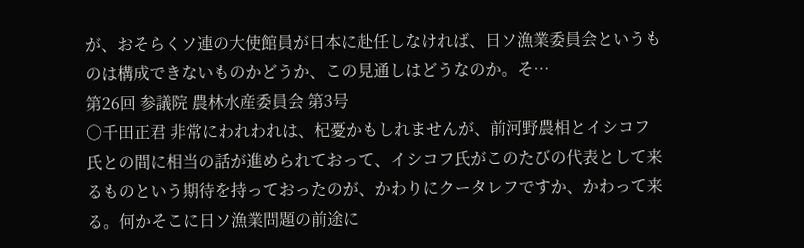が、おそらくソ連の大使館員が日本に赴任しなければ、日ソ漁業委員会というものは構成できないものかどうか、この見通しはどうなのか。そ…
第26回 参議院 農林水産委員会 第3号
○千田正君 非常にわれわれは、杞憂かもしれませんが、前河野農相とイシコフ氏との間に相当の話が進められておって、イシコフ氏がこのたびの代表として来るものという期待を持っておったのが、かわりにクータレフですか、かわって来る。何かそこに日ソ漁業問題の前途に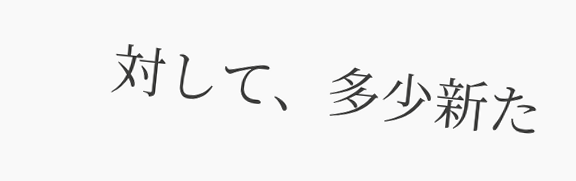対して、多少新た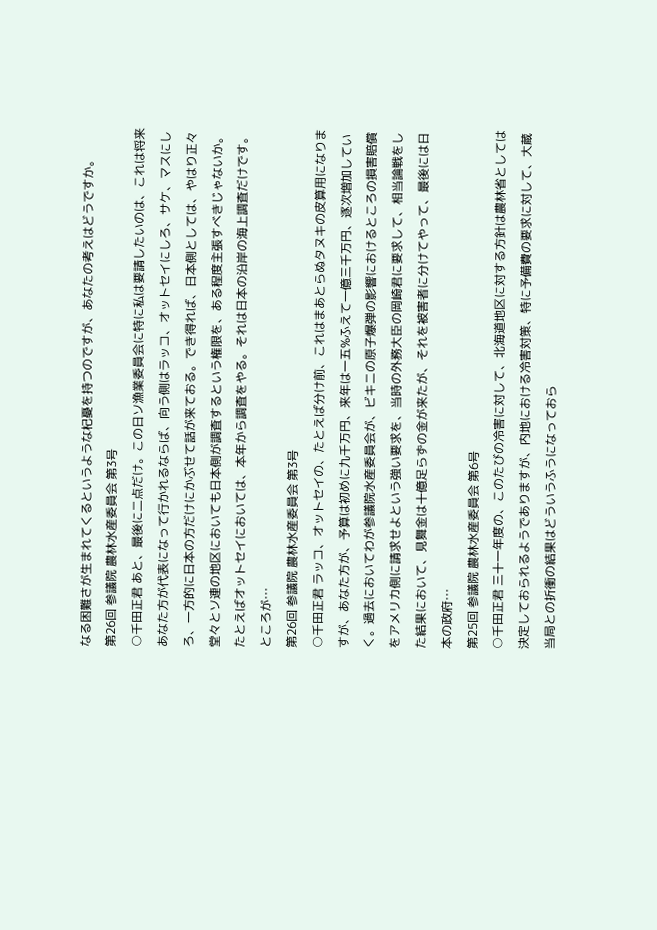なる困難さが生まれてくるというような杞憂を持つのですが、あなたの考えはどうですか。
第26回 参議院 農林水産委員会 第3号
○千田正君 あと、最後に二点だけ。この日ソ漁業委員会に特に私は要請したいのは、これは将来あなた方が代表になって行かれるならば、向う側はラッコ、オットセイにしろ、サケ、マスにしろ、一方的に日本の方だけにかぶせて話が来ておる。でき得れば、日本側としては、やはり正々堂々とソ連の地区においても日本側が調査するという権限を、ある程度主張すべきじゃないか。たとえばオットセイにおいては、本年から調査をやる。それは日本の沿岸の海上調査だけです。ところが…
第26回 参議院 農林水産委員会 第3号
○千田正君 ラッコ、オットセイの、たとえば分け前、これはまあとらぬタヌキの皮算用になりますが、あなた方が、予算は初めに九千万円、来年は一五%ふえて一億三千万円、逐次増加していく。過去においてわが参議院水産委員会が、ビキニの原子爆弾の影響におけるところの損害賠償をアメリカ側に請求せよという強い要求を、当時の外務大臣の岡崎君に要求して、相当論戦をした結果において、見舞金は十億足らずの金が来たが、それを被害者に分けてやって、最後には日本の政府…
第25回 参議院 農林水産委員会 第6号
○千田正君 三十一年度の、このたびの冷害に対して、北海道地区に対する方針は農林省としては決定しておられるようでありますが、内地における冷害対策、特に予備費の要求に対して、大蔵当局との折衝の結果はどういうふうになっておら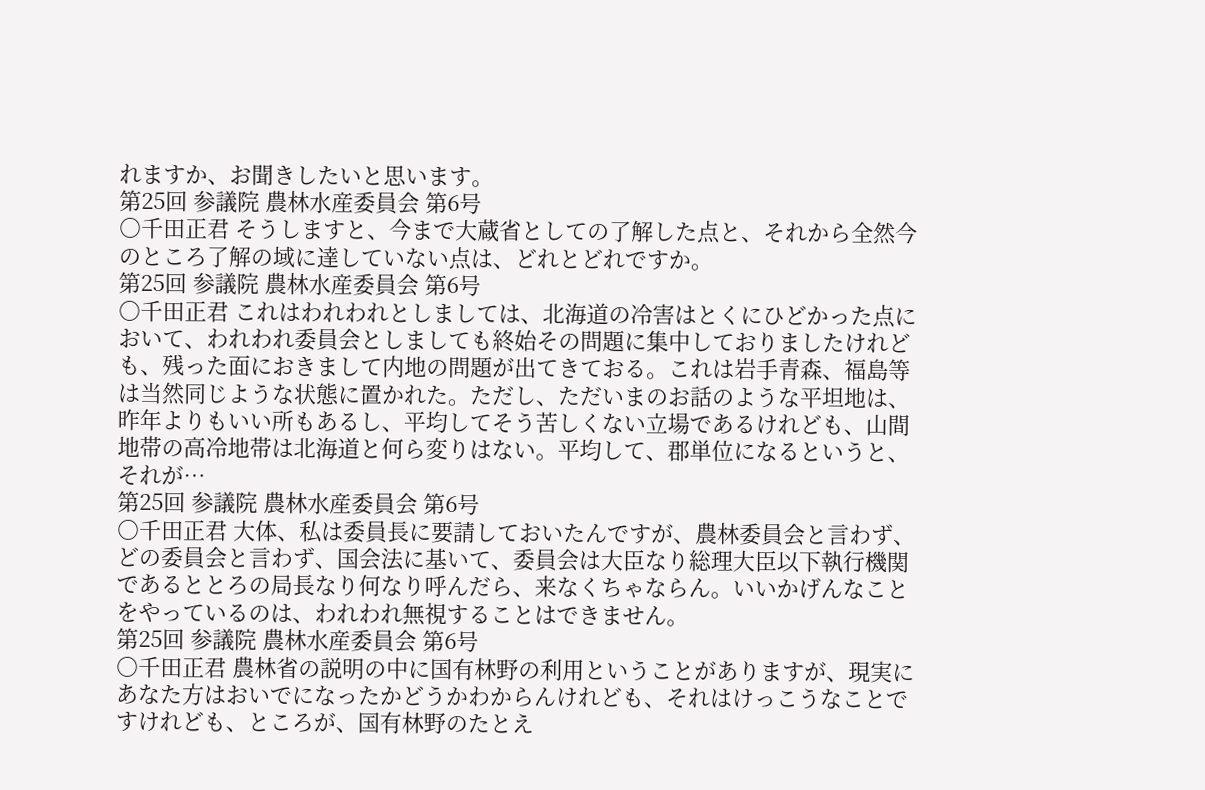れますか、お聞きしたいと思います。
第25回 参議院 農林水産委員会 第6号
○千田正君 そうしますと、今まで大蔵省としての了解した点と、それから全然今のところ了解の域に達していない点は、どれとどれですか。
第25回 参議院 農林水産委員会 第6号
○千田正君 これはわれわれとしましては、北海道の冷害はとくにひどかった点において、われわれ委員会としましても終始その問題に集中しておりましたけれども、残った面におきまして内地の問題が出てきておる。これは岩手青森、福島等は当然同じような状態に置かれた。ただし、ただいまのお話のような平坦地は、昨年よりもいい所もあるし、平均してそう苦しくない立場であるけれども、山間地帯の高冷地帯は北海道と何ら変りはない。平均して、郡単位になるというと、それが…
第25回 参議院 農林水産委員会 第6号
○千田正君 大体、私は委員長に要請しておいたんですが、農林委員会と言わず、どの委員会と言わず、国会法に基いて、委員会は大臣なり総理大臣以下執行機関であるととろの局長なり何なり呼んだら、来なくちゃならん。いいかげんなことをやっているのは、われわれ無視することはできません。
第25回 参議院 農林水産委員会 第6号
○千田正君 農林省の説明の中に国有林野の利用ということがありますが、現実にあなた方はおいでになったかどうかわからんけれども、それはけっこうなことですけれども、ところが、国有林野のたとえ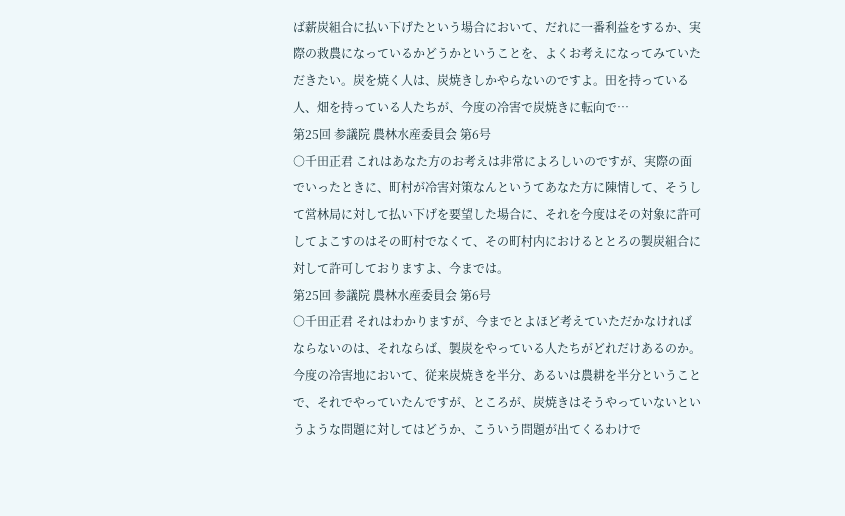ば薪炭組合に払い下げたという場合において、だれに一番利益をするか、実際の救農になっているかどうかということを、よくお考えになってみていただきたい。炭を焼く人は、炭焼きしかやらないのですよ。田を持っている人、畑を持っている人たちが、今度の冷害で炭焼きに転向で…
第25回 参議院 農林水産委員会 第6号
○千田正君 これはあなた方のお考えは非常によろしいのですが、実際の面でいったときに、町村が冷害対策なんというてあなた方に陳情して、そうして営林局に対して払い下げを要望した場合に、それを今度はその対象に許可してよこすのはその町村でなくて、その町村内におけるととろの製炭組合に対して許可しておりますよ、今までは。
第25回 参議院 農林水産委員会 第6号
○千田正君 それはわかりますが、今までとよほど考えていただかなければならないのは、それならば、製炭をやっている人たちがどれだけあるのか。今度の冷害地において、従来炭焼きを半分、あるいは農耕を半分ということで、それでやっていたんですが、ところが、炭焼きはそうやっていないというような問題に対してはどうか、こういう問題が出てくるわけで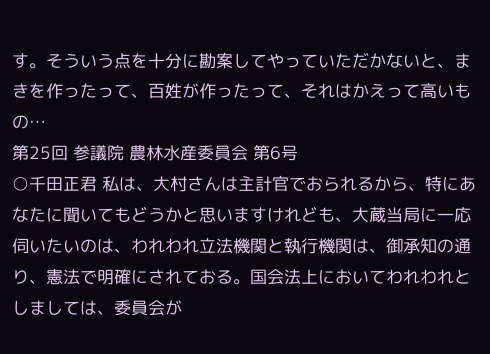す。そういう点を十分に勘案してやっていただかないと、まきを作ったって、百姓が作ったって、それはかえって高いもの…
第25回 参議院 農林水産委員会 第6号
○千田正君 私は、大村さんは主計官でおられるから、特にあなたに聞いてもどうかと思いますけれども、大蔵当局に一応伺いたいのは、われわれ立法機関と執行機関は、御承知の通り、憲法で明確にされておる。国会法上においてわれわれとしましては、委員会が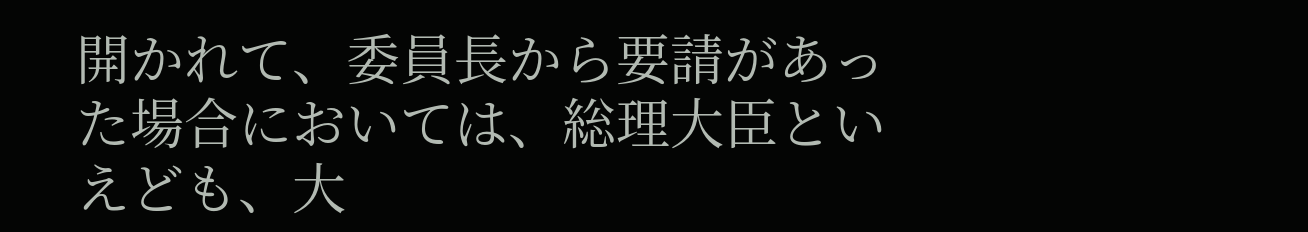開かれて、委員長から要請があった場合においては、総理大臣といえども、大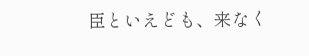臣といえども、来なく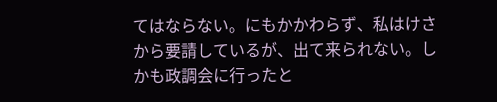てはならない。にもかかわらず、私はけさから要請しているが、出て来られない。しかも政調会に行ったと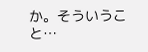か。そういうこと…